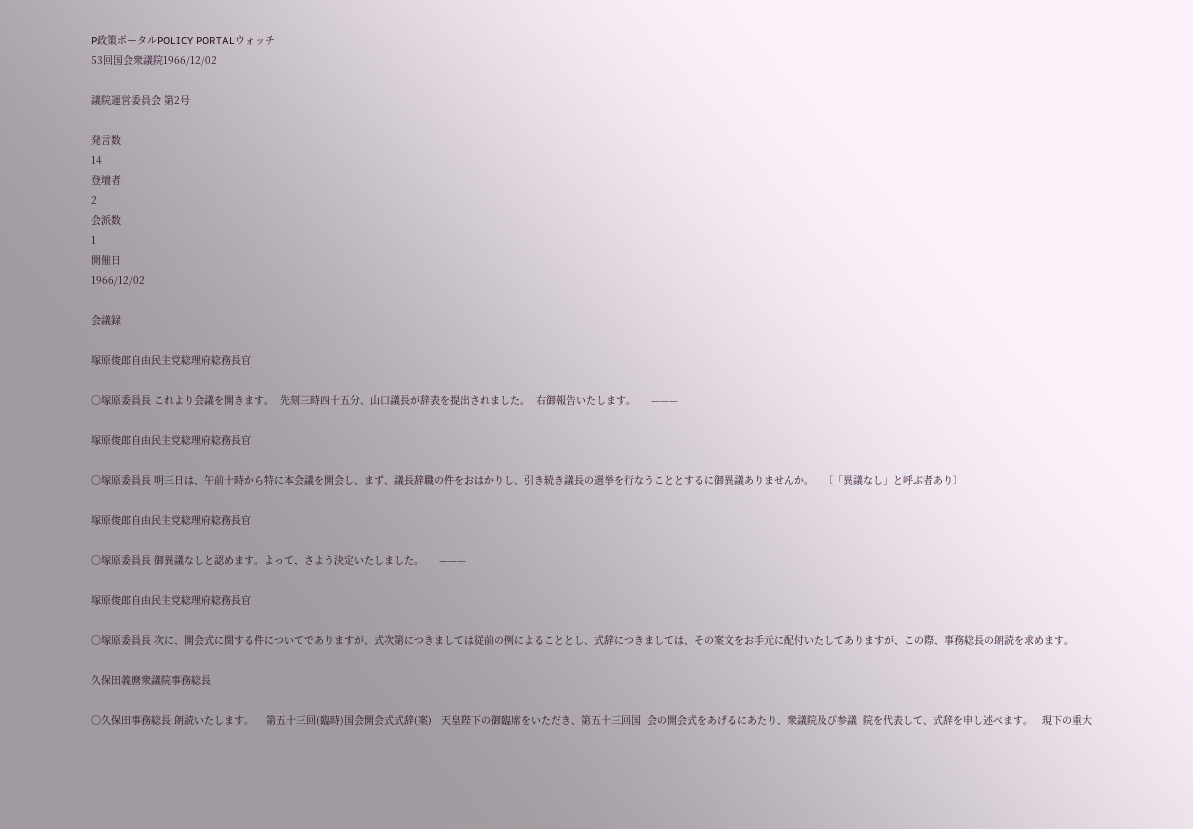P政策ポータルPOLICY PORTALウォッチ
53回国会衆議院1966/12/02

議院運営委員会 第2号

発言数
14
登壇者
2
会派数
1
開催日
1966/12/02

会議録

塚原俊郎自由民主党総理府総務長官

○塚原委員長 これより会議を開きます。  先刻三時四十五分、山口議長が辞表を提出されました。  右御報告いたします。     ———

塚原俊郎自由民主党総理府総務長官

○塚原委員長 明三日は、午前十時から特に本会議を開会し、まず、議長辞職の件をおはかりし、引き続き議長の選挙を行なうこととするに御異議ありませんか。   〔「異議なし」と呼ぶ者あり〕

塚原俊郎自由民主党総理府総務長官

○塚原委員長 御異議なしと認めます。よって、さよう決定いたしました。     ———

塚原俊郎自由民主党総理府総務長官

○塚原委員長 次に、開会式に関する件についてでありますが、式次第につきましては従前の例によることとし、式辞につきましては、その案文をお手元に配付いたしてありますが、この際、事務総長の朗読を求めます。

久保田義麿衆議院事務総長

○久保田事務総長 朗読いたします。    第五十三回(臨時)国会開会式式辞(案)   天皇陛下の御臨席をいただき、第五十三回国  会の開会式をあげるにあたり、衆議院及び参議  院を代表して、式辞を申し述べます。   現下の重大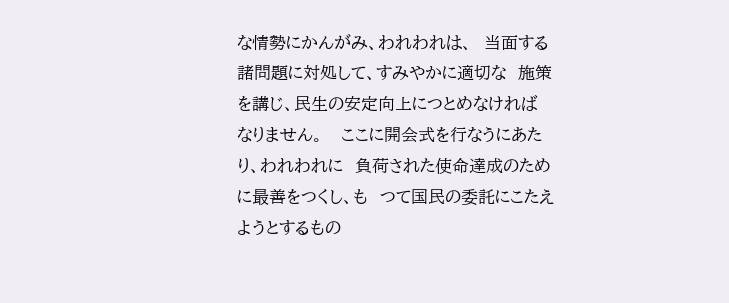な情勢にかんがみ、われわれは、  当面する諸問題に対処して、すみやかに適切な  施策を講じ、民生の安定向上につとめなければ  なりません。   ここに開会式を行なうにあたり、われわれに  負荷された使命達成のために最善をつくし、も  つて国民の委託にこたえようとするもの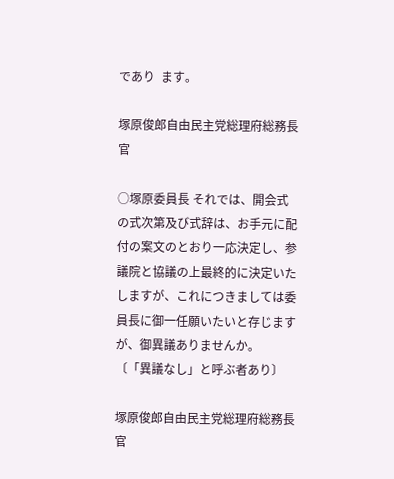であり  ます。

塚原俊郎自由民主党総理府総務長官

○塚原委員長 それでは、開会式の式次第及び式辞は、お手元に配付の案文のとおり一応決定し、参議院と協議の上最終的に決定いたしますが、これにつきましては委員長に御一任願いたいと存じますが、御異議ありませんか。   〔「異議なし」と呼ぶ者あり〕

塚原俊郎自由民主党総理府総務長官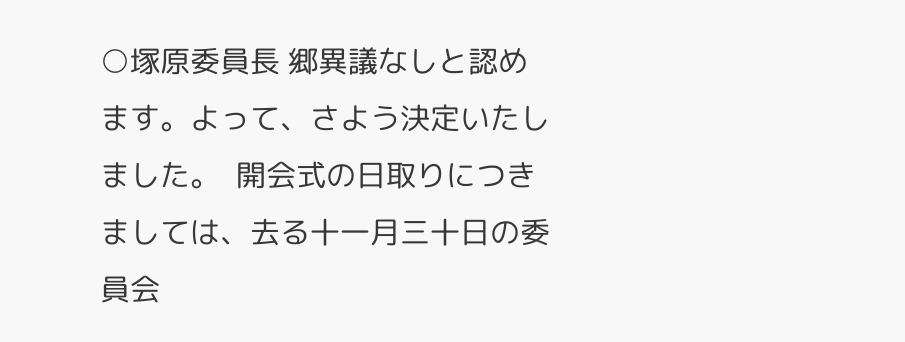○塚原委員長 郷異議なしと認めます。よって、さよう決定いたしました。  開会式の日取りにつきましては、去る十一月三十日の委員会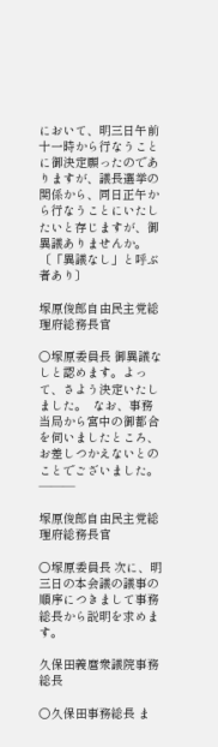において、明三日午前十一時から行なうことに御決定願ったのでありますが、議長選挙の関係から、同日正午から行なうことにいたしたいと存じますが、御異議ありませんか。   〔「異議なし」と呼ぶ者あり〕

塚原俊郎自由民主党総理府総務長官

○塚原委員長 御異議なしと認めます。よって、さよう決定いたしました。  なお、事務当局から宮中の御都合を伺いましたところ、お差しつかえないとのことでございました。     ———

塚原俊郎自由民主党総理府総務長官

○塚原委員長 次に、明三日の本会議の議事の順序につきまして事務総長から説明を求めます。

久保田義麿衆議院事務総長

○久保田事務総長 ま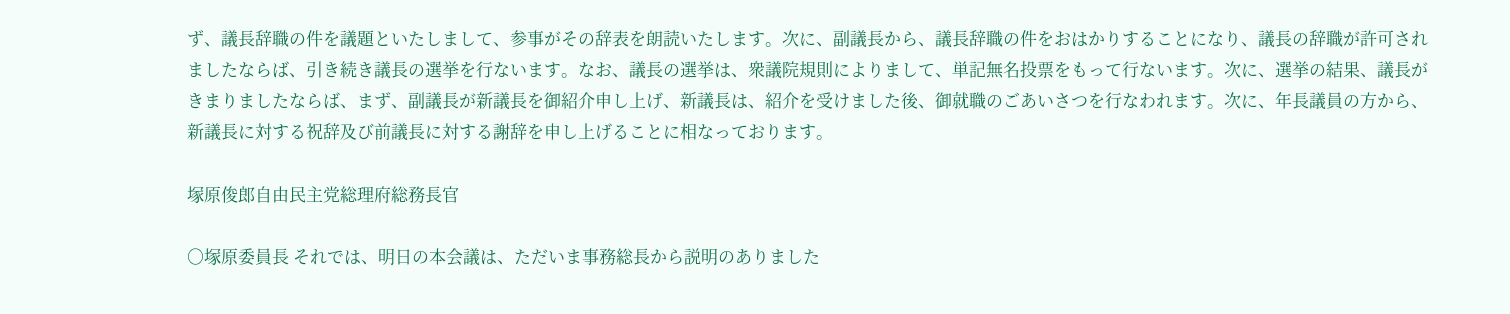ず、議長辞職の件を議題といたしまして、参事がその辞表を朗読いたします。次に、副議長から、議長辞職の件をおはかりすることになり、議長の辞職が許可されましたならば、引き続き議長の選挙を行ないます。なお、議長の選挙は、衆議院規則によりまして、単記無名投票をもって行ないます。次に、選挙の結果、議長がきまりましたならば、まず、副議長が新議長を御紹介申し上げ、新議長は、紹介を受けました後、御就職のごあいさつを行なわれます。次に、年長議員の方から、新議長に対する祝辞及び前議長に対する謝辞を申し上げることに相なっております。

塚原俊郎自由民主党総理府総務長官

○塚原委員長 それでは、明日の本会議は、ただいま事務総長から説明のありました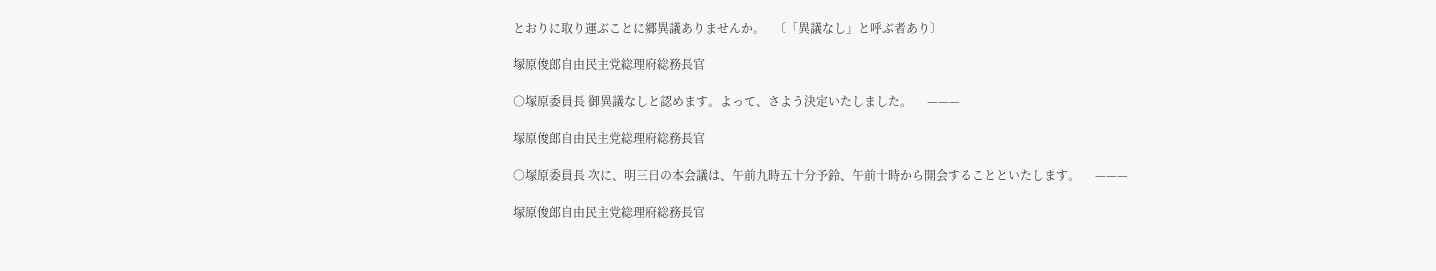とおりに取り運ぶことに郷異議ありませんか。   〔「異議なし」と呼ぶ者あり〕

塚原俊郎自由民主党総理府総務長官

○塚原委員長 御異議なしと認めます。よって、さよう決定いたしました。     ———

塚原俊郎自由民主党総理府総務長官

○塚原委員長 次に、明三日の本会議は、午前九時五十分予鈴、午前十時から開会することといたします。     ———

塚原俊郎自由民主党総理府総務長官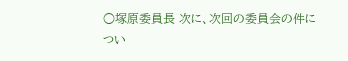○塚原委員長 次に、次回の委員会の件につい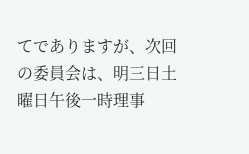てでありますが、次回の委員会は、明三日土曜日午後一時理事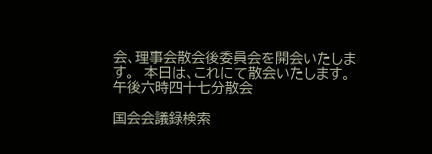会、理事会散会後委員会を開会いたします。  本日は、これにて散会いたします。    午後六時四十七分散会

国会会議録検索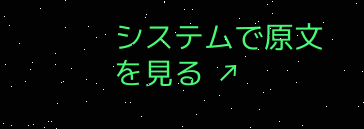システムで原文を見る ↗